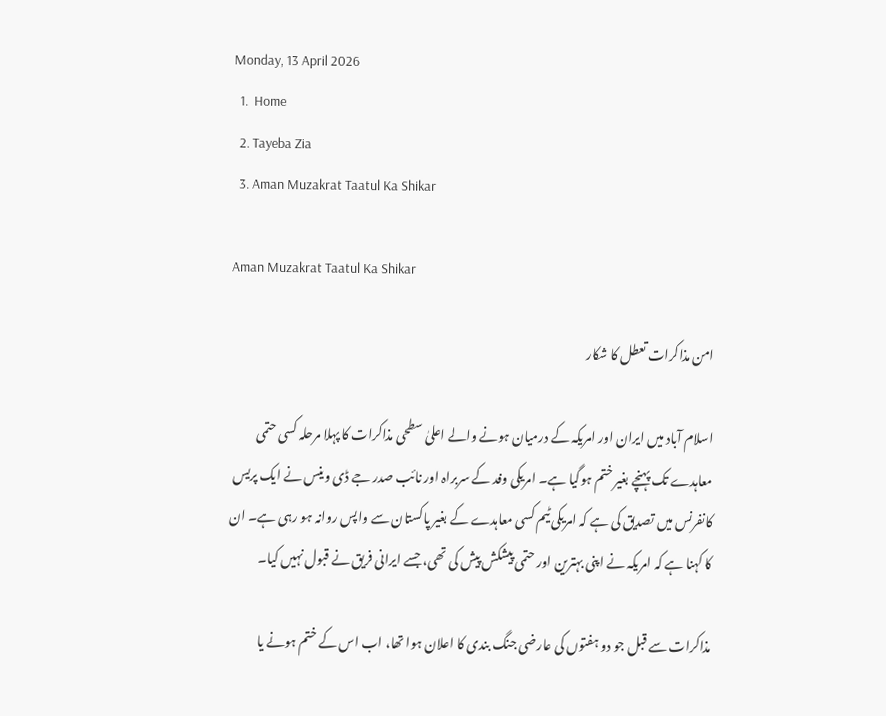Monday, 13 April 2026
  1.  Home
  2. Tayeba Zia
  3. Aman Muzakrat Taatul Ka Shikar

Aman Muzakrat Taatul Ka Shikar

امن مذاکرات تعطل کا شکار

اسلام آباد میں ایران اور امریکہ کے درمیان ہونے والے اعلیٰ سطحی مذاکرات کا پہلا مرحلہ کسی حتمی معاہدے تک پہنچے بغیر ختم ہوگیا ہے۔ امریکی وفد کے سربراہ اور نائب صدر جے ڈی وینس نے ایک پریس کانفرنس میں تصدیق کی ہے کہ امریکی ٹیم کسی معاہدے کے بغیر پاکستان سے واپس روانہ ہو رہی ہے۔ ان کا کہنا ہے کہ امریکہ نے اپنی بہترین اور حتمی پیشکش پیش کی تھی، جسے ایرانی فریق نے قبول نہیں کیا۔

مذاکرات سے قبل جو دو ہفتوں کی عارضی جنگ بندی کا اعلان ہوا تھا، اب اس کے ختم ہونے یا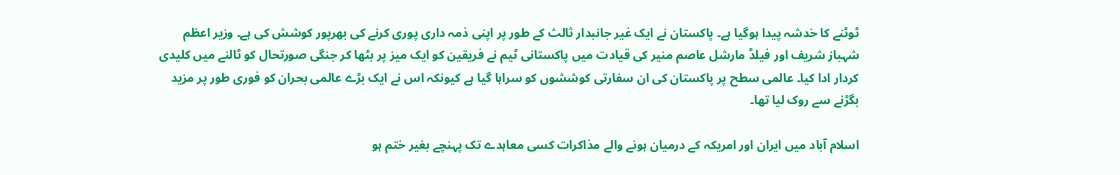ٹوٹنے کا خدشہ پیدا ہوگیا ہے۔ پاکستان نے ایک غیر جانبدار ثالث کے طور پر اپنی ذمہ داری پوری کرنے کی بھرپور کوشش کی ہے۔ وزیر اعظم شہباز شریف اور فیلڈ مارشل عاصم منیر کی قیادت میں پاکستانی ٹیم نے فریقین کو ایک میز پر بٹھا کر جنگی صورتحال کو ٹالنے میں کلیدی کردار ادا کیا۔ عالمی سطح پر پاکستان کی ان سفارتی کوششوں کو سراہا گیا ہے کیونکہ اس نے ایک بڑے عالمی بحران کو فوری طور پر مزید بگڑنے سے روک لیا تھا۔

اسلام آباد میں ایران اور امریکہ کے درمیان ہونے والے مذاکرات کسی معاہدے تک پہنچے بغیر ختم ہو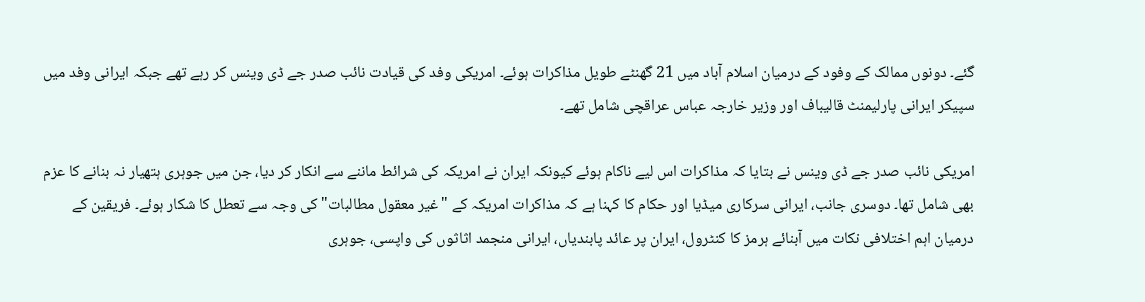گئے۔ دونوں ممالک کے وفود کے درمیان اسلام آباد میں 21 گھنٹے طویل مذاکرات ہوئے۔ امریکی وفد کی قیادت نائب صدر جے ڈی وینس کر رہے تھے جبکہ ایرانی وفد میں سپیکر ایرانی پارلیمنٹ قالیباف اور وزیر خارجہ عباس عراقچی شامل تھے۔

امریکی نائب صدر جے ڈی وینس نے بتایا کہ مذاکرات اس لیے ناکام ہوئے کیونکہ ایران نے امریکہ کی شرائط ماننے سے انکار کر دیا، جن میں جوہری ہتھیار نہ بنانے کا عزم بھی شامل تھا۔ دوسری جانب، ایرانی سرکاری میڈیا اور حکام کا کہنا ہے کہ مذاکرات امریکہ کے "غیر معقول مطالبات" کی وجہ سے تعطل کا شکار ہوئے۔ فریقین کے درمیان اہم اختلافی نکات میں آبنائے ہرمز کا کنٹرول، ایران پر عائد پابندیاں، ایرانی منجمد اثاثوں کی واپسی، جوہری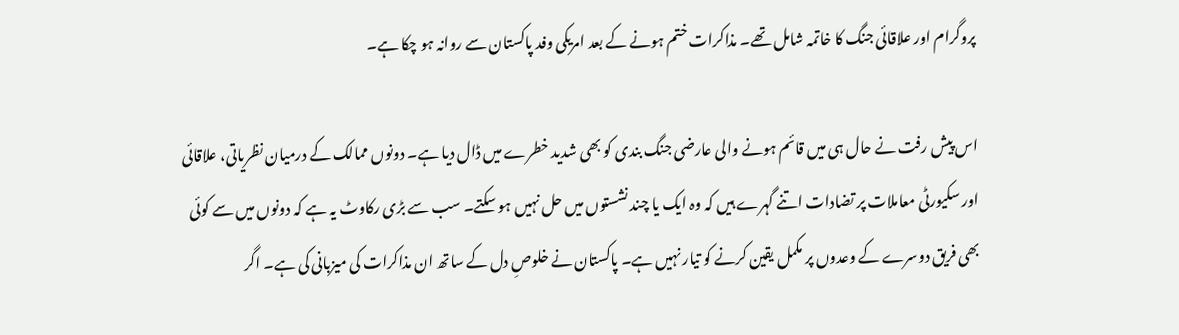پروگرام اور علاقائی جنگ کا خاتمہ شامل تھے۔ مذاکرات ختم ہونے کے بعد امریکی وفد پاکستان سے روانہ ہو چکا ہے۔

اس پیش رفت نے حال ہی میں قائم ہونے والی عارضی جنگ بندی کو بھی شدید خطرے میں ڈال دیا ہے۔ دونوں ممالک کے درمیان نظریاتی، علاقائی اور سکیورٹی معاملات پر تضادات اتنے گہرے ہیں کہ وہ ایک یا چند نشستوں میں حل نہیں ہو سکتے۔ سب سے بڑی رکاوٹ یہ ہے کہ دونوں میں سے کوئی بھی فریق دوسرے کے وعدوں پر مکمل یقین کرنے کو تیار نہیں ہے۔ پاکستان نے خلوصِ دل کے ساتھ ان مذاکرات کی میزبانی کی ہے۔ اگر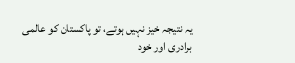یہ نتیجہ خیز نہیں ہوتے، تو پاکستان کو عالمی برادری اور خود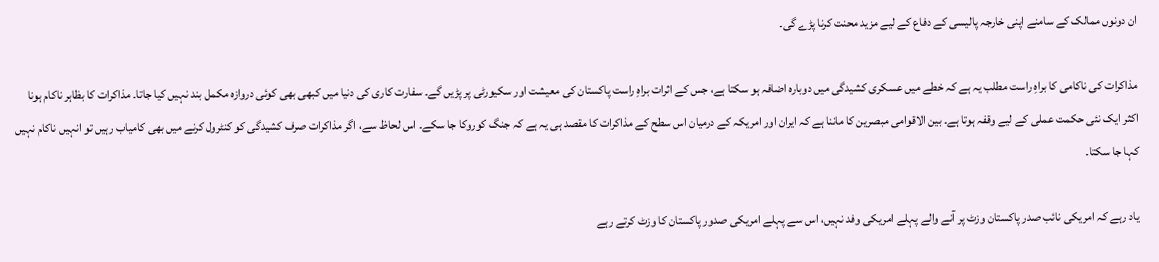ان دونوں ممالک کے سامنے اپنی خارجہ پالیسی کے دفاع کے لیے مزید محنت کرنا پڑے گی۔

مذاکرات کی ناکامی کا براہِ راست مطلب یہ ہے کہ خطے میں عسکری کشیدگی میں دوبارہ اضافہ ہو سکتا ہے، جس کے اثرات براہِ راست پاکستان کی معیشت اور سکیورٹی پر پڑیں گے۔ سفارت کاری کی دنیا میں کبھی بھی کوئی دروازہ مکمل بند نہیں کیا جاتا۔ مذاکرات کا بظاہر ناکام ہونا اکثر ایک نئی حکمت عملی کے لیے وقفہ ہوتا ہے۔ بین الاقوامی مبصرین کا ماننا ہے کہ ایران اور امریکہ کے درمیان اس سطح کے مذاکرات کا مقصد ہی یہ ہے کہ جنگ کوروکا جا سکے۔ اس لحاظ سے، اگر مذاکرات صرف کشیدگی کو کنٹرول کرنے میں بھی کامیاب رہیں تو انہیں ناکام نہیں کہا جا سکتا۔

یاد رہے کہ امریکی نائب صدر پاکستان وزٹ پر آنے والے پہلے امریکی وفد نہیں، اس سے پہلے امریکی صدور پاکستان کا وزٹ کرتے رہے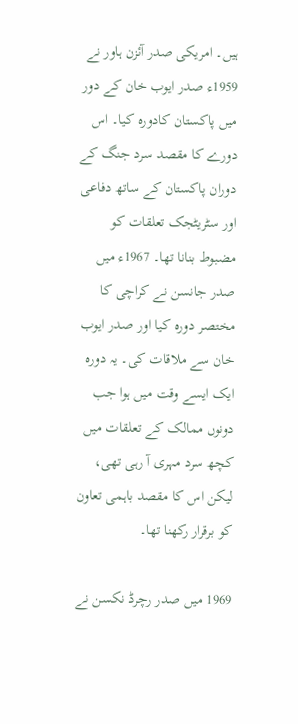ہیں۔ امریکی صدر آئزن ہاور نے 1959ء صدر ایوب خان کے دور میں پاکستان کادورہ کیا۔ اس دورے کا مقصد سرد جنگ کے دوران پاکستان کے ساتھ دفاعی اور سٹریٹجک تعلقات کو مضبوط بنانا تھا۔ 1967ء میں صدر جانسن نے کراچی کا مختصر دورہ کیا اور صدر ایوب خان سے ملاقات کی۔ یہ دورہ ایک ایسے وقت میں ہوا جب دونوں ممالک کے تعلقات میں کچھ سرد مہری آ رہی تھی، لیکن اس کا مقصد باہمی تعاون کو برقرار رکھنا تھا۔

1969 میں صدر رچرڈ نکسن نے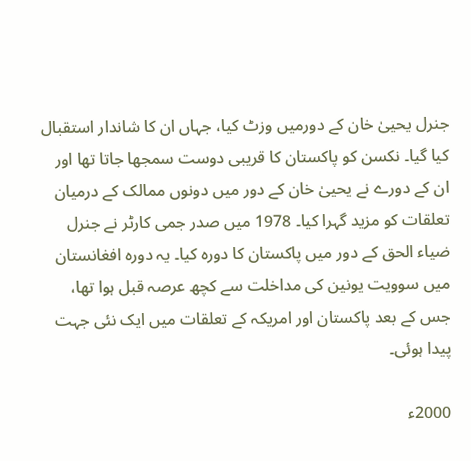جنرل یحییٰ خان کے دورمیں وزٹ کیا، جہاں ان کا شاندار استقبال کیا گیا۔ نکسن کو پاکستان کا قریبی دوست سمجھا جاتا تھا اور ان کے دورے نے یحییٰ خان کے دور میں دونوں ممالک کے درمیان تعلقات کو مزید گہرا کیا۔ 1978 میں صدر جمی کارٹر نے جنرل ضیاء الحق کے دور میں پاکستان کا دورہ کیا۔ یہ دورہ افغانستان میں سوویت یونین کی مداخلت سے کچھ عرصہ قبل ہوا تھا، جس کے بعد پاکستان اور امریکہ کے تعلقات میں ایک نئی جہت پیدا ہوئی۔

2000ء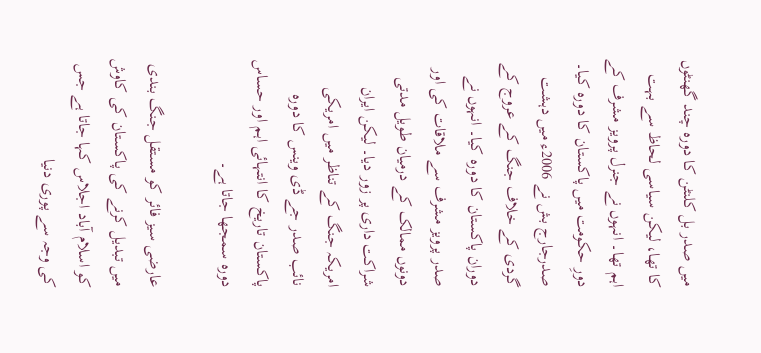میں صدر بل کلنٹن کا دورہ چند گھنٹوں کا تھا، لیکن سیاسی لحاظ سے بہت اہم تھا۔ انہوں نے جنرل پرویز مشرف کے دورِ حکومت میں پاکستان کا دورہ کیا۔ صدرجارج بش نے 2006ء میں دہشت گردی کے خلاف جنگ کے عروج کے دوران پاکستان کا دورہ کیا۔ انہوں نے صدر پرویز مشرف سے ملاقات کی اور دونوں ممالک کے درمیان طویل مدتی شراکت داری پر زور دیا۔ لیکن ایران امریکہ جنگ کے تناظر میں امریکی نائب صدر جے ڈی وینس کا دورہ پاکستان تاریخ کا انتہائی اہم اور حساس دورہ سمجھا جاتا ہے۔

عارضی سیز فائر کو مستقل جنگ بندی میں تبدیل کرنے کی پاکستان کی کاوش کو اسلام آباد اجلاس کہا جاتا ہے جس کی وجہ سے پوری دنیا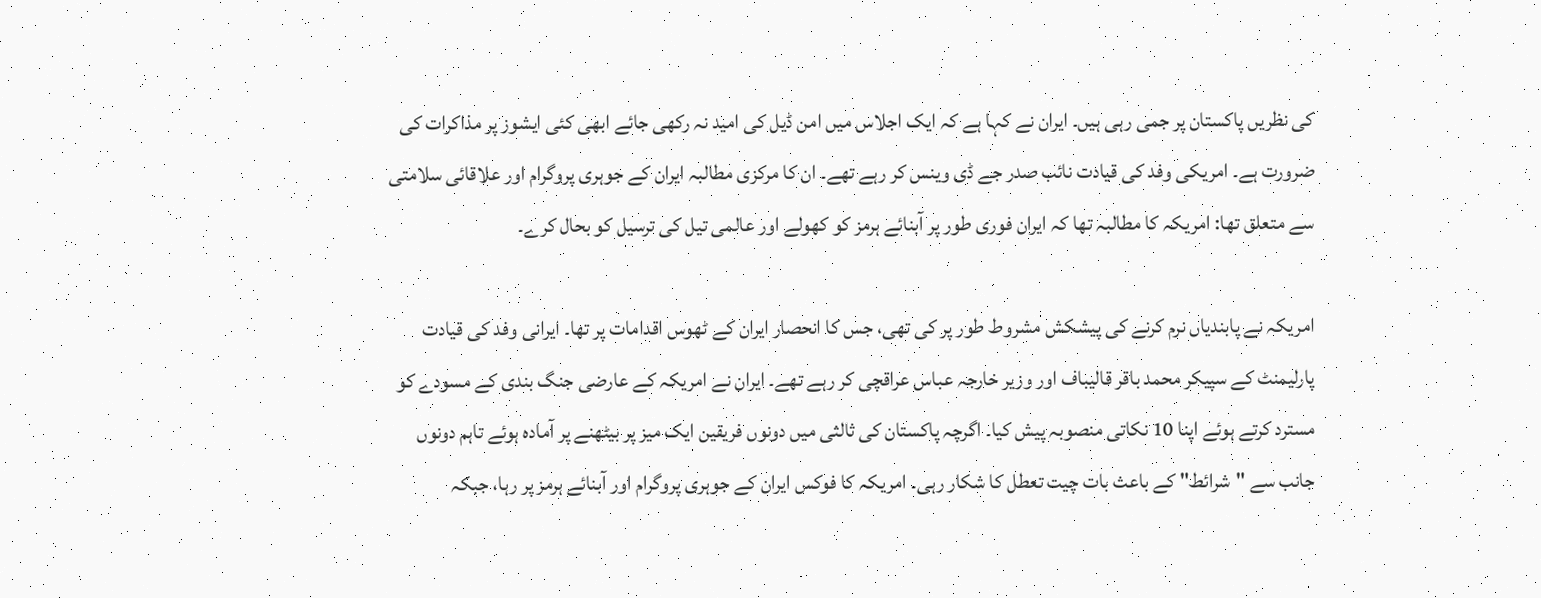کی نظریں پاکستان پر جمی رہی ہیں۔ ایران نے کہا ہے کہ ایک اجلاس میں امن ڈیل کی امید نہ رکھی جائے ابھی کئی ایشوز پر مذاکرات کی ضرورت ہے۔ امریکی وفد کی قیادت نائب صدر جے ڈی وینس کر رہے تھے۔ ان کا مرکزی مطالبہ ایران کے جوہری پروگرام اور علاقائی سلامتی سے متعلق تھا: امریکہ کا مطالبہ تھا کہ ایران فوری طور پر آبنائے ہرمز کو کھولے اور عالمی تیل کی ترسیل کو بحال کرے۔

امریکہ نے پابندیاں نرم کرنے کی پیشکش مشروط طور پر کی تھی، جس کا انحصار ایران کے ٹھوس اقدامات پر تھا۔ ایرانی وفد کی قیادت پارلیمنٹ کے سپیکر محمد باقر قالیباف اور وزیر خارجہ عباس عراقچی کر رہے تھے۔ ایران نے امریکہ کے عارضی جنگ بندی کے مسودے کو مسترد کرتے ہوئے اپنا 10 نکاتی منصوبہ پیش کیا۔ اگرچہ پاکستان کی ثالثی میں دونوں فریقین ایک میز پر بیٹھنے پر آمادہ ہوئے تاہم دونوں جانب سے "شرائط" کے باعث بات چیت تعطل کا شکار رہی۔ امریکہ کا فوکس ایران کے جوہری پروگرام اور آبنائے ہرمز پر رہا، جبکہ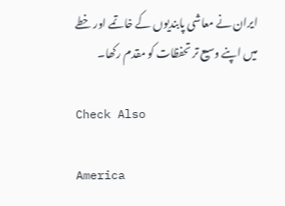ایران نے معاشی پابندیوں کے خاتمے اور خطے میں اپنے وسیع تر تحفظات کو مقدم رکھا۔

Check Also

America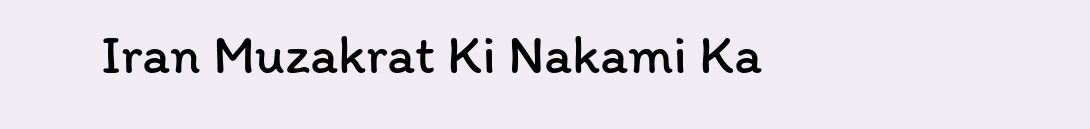Iran Muzakrat Ki Nakami Ka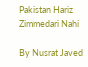Pakistan Hariz Zimmedari Nahi

By Nusrat Javed